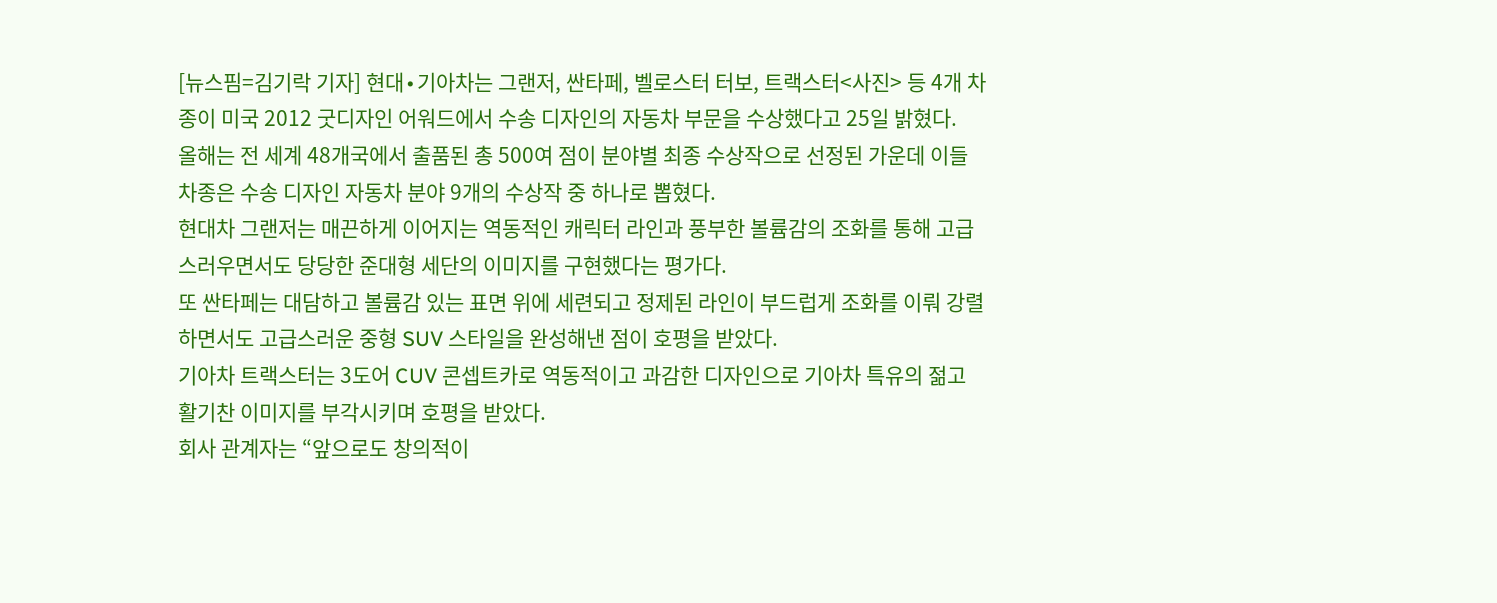[뉴스핌=김기락 기자] 현대∙기아차는 그랜저, 싼타페, 벨로스터 터보, 트랙스터<사진> 등 4개 차종이 미국 2012 굿디자인 어워드에서 수송 디자인의 자동차 부문을 수상했다고 25일 밝혔다.
올해는 전 세계 48개국에서 출품된 총 500여 점이 분야별 최종 수상작으로 선정된 가운데 이들 차종은 수송 디자인 자동차 분야 9개의 수상작 중 하나로 뽑혔다.
현대차 그랜저는 매끈하게 이어지는 역동적인 캐릭터 라인과 풍부한 볼륨감의 조화를 통해 고급스러우면서도 당당한 준대형 세단의 이미지를 구현했다는 평가다.
또 싼타페는 대담하고 볼륨감 있는 표면 위에 세련되고 정제된 라인이 부드럽게 조화를 이뤄 강렬하면서도 고급스러운 중형 SUV 스타일을 완성해낸 점이 호평을 받았다.
기아차 트랙스터는 3도어 CUV 콘셉트카로 역동적이고 과감한 디자인으로 기아차 특유의 젊고 활기찬 이미지를 부각시키며 호평을 받았다.
회사 관계자는 “앞으로도 창의적이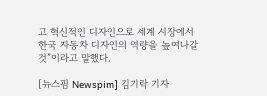고 혁신적인 디자인으로 세계 시장에서 한국 자동차 디자인의 역량을 높여나갈 것”이라고 말했다.

[뉴스핌 Newspim] 김기락 기자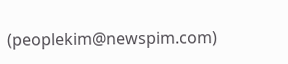(peoplekim@newspim.com)